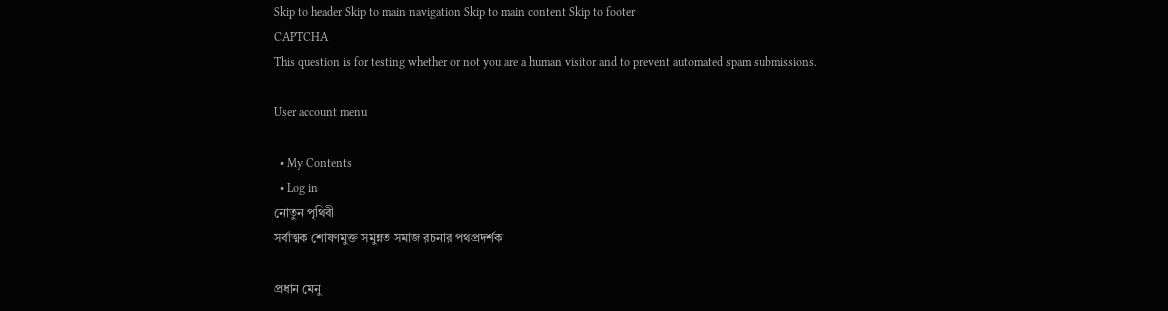Skip to header Skip to main navigation Skip to main content Skip to footer
CAPTCHA
This question is for testing whether or not you are a human visitor and to prevent automated spam submissions.

User account menu

  • My Contents
  • Log in
নোতুন পৃথিবী
সর্বাত্মক শোষণমুক্ত সমুন্নত সমাজ রচনার পথপ্রদর্শক

প্রধান মেনু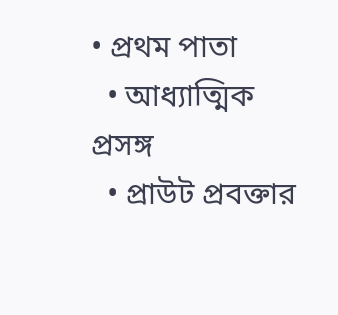• প্রথম পাতা
  • আধ্যাত্মিক প্রসঙ্গ
  • প্রাউট প্রবক্তার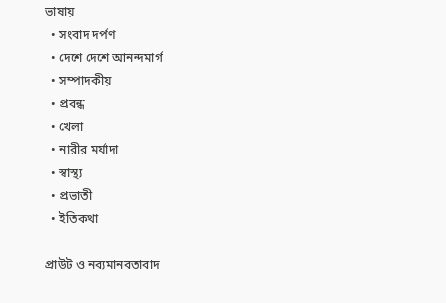ভাষায়
  • সংবাদ দর্পণ
  • দেশে দেশে আনন্দমার্গ
  • সম্পাদকীয়
  • প্রবন্ধ
  • খেলা
  • নারীর মর্যাদা
  • স্বাস্থ্য
  • প্রভাতী
  • ইতিকথা

প্রাউট ও নব্যমানবতাবাদ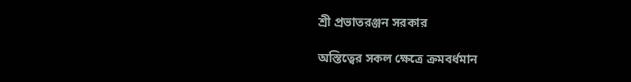শ্রী প্রভাতরঞ্জন সরকার

অস্তিত্বের সকল ক্ষেত্রে ক্রমবর্ধমান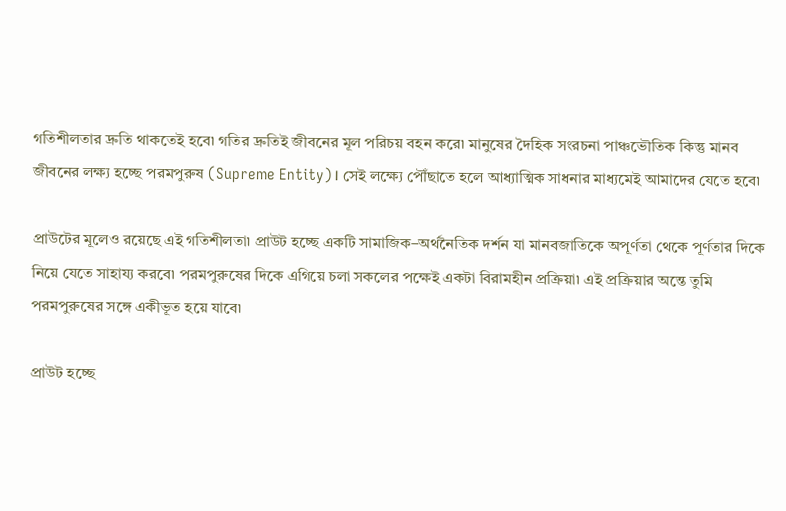গতিশীলতার দ্রুতি থাকতেই হবে৷ গতির দ্রুতিই জীবনের মূল পরিচয় বহন করে৷ মানুষের দৈহিক সংরচনা পাঞ্চভৌতিক কিন্তু মানব জীবনের লক্ষ্য হচ্ছে পরমপুরুষ (Supreme Entity)। সেই লক্ষ্যে পৌঁছাতে হলে আধ্যাত্মিক সাধনার মাধ্যমেই আমাদের যেতে হবে৷

প্রাউটের মূলেও রয়েছে এই গতিশীলতা৷ প্রাউট হচ্ছে একটি সামাজিক–অর্থনৈতিক দর্শন যা মানবজাতিকে অপূর্ণতা থেকে পূর্ণতার দিকে নিয়ে যেতে সাহায্য করবে৷ পরমপুরুষের দিকে এগিয়ে চলা সকলের পক্ষেই একটা বিরামহীন প্রক্রিয়া৷ এই প্রক্রিয়ার অন্তে তুমি পরমপুরুষের সঙ্গে একীভূত হয়ে যাবে৷

প্রাউট হচ্ছে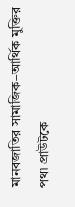মানবজাতির সামাজিক–আর্থিক মুক্তির পথ৷ প্রাউটকে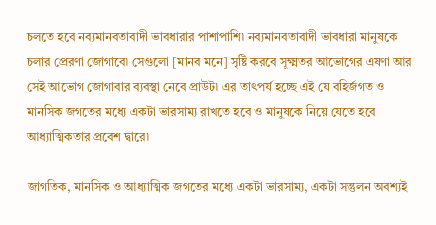চলতে হবে নব্যমানবতাবাদী ভাবধারার পাশাপাশি৷ নব্যমানবতাবাদী ভাবধারা মানুষকে চলার প্রেরণা জোগাবে৷ সেগুলো [মানব মনে] সৃষ্টি করবে সূক্ষ্মতর আভোগের এষণা আর সেই আভোগ জোগাবার ব্যবস্থা নেবে প্রাউট৷ এর তাৎপর্য হচ্ছে এই যে বহির্জগত ও মানসিক জগতের মধ্যে একটা ভারসাম্য রাখতে হবে ও মানুষকে নিয়ে যেতে হবে আধ্যাত্মিকতার প্রবেশ দ্বারে৷

জাগতিক, মানসিক ও আধ্যাত্মিক জগতের মধ্যে একটা ভারসাম্য, একটা সন্তুলন অবশ্যই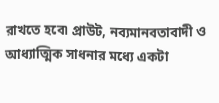রাখতে হবে৷ প্রাউট, নব্যমানবতাবাদী ও আধ্যাত্মিক সাধনার মধ্যে একটা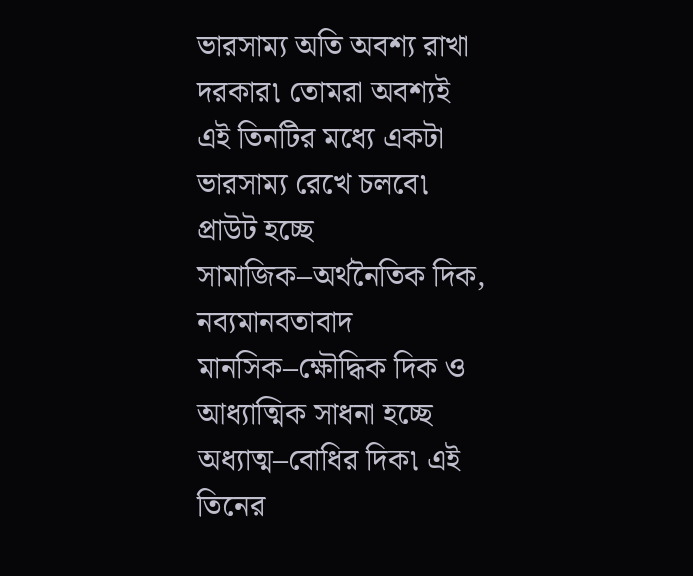ভারসাম্য অতি অবশ্য রাখা দরকার৷ তোমরা অবশ্যই এই তিনটির মধ্যে একটা ভারসাম্য রেখে চলবে৷ প্রাউট হচ্ছে সামাজিক–অর্থনৈতিক দিক, নব্যমানবতাবাদ মানসিক–ক্ষৌদ্ধিক দিক ও আধ্যাত্মিক সাধনা হচ্ছে অধ্যাত্ম–বোধির দিক৷ এই তিনের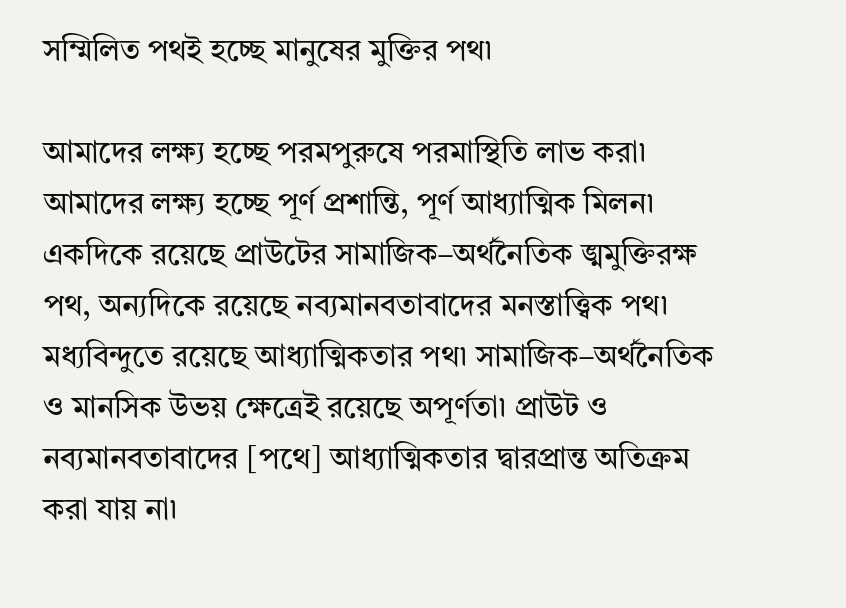সম্মিলিত পথই হচ্ছে মানুষের মুক্তির পথ৷

আমাদের লক্ষ্য হচ্ছে পরমপুরুষে পরমাস্থিতি লাভ করা৷ আমাদের লক্ষ্য হচ্ছে পূর্ণ প্রশান্তি, পূর্ণ আধ্যাত্মিক মিলন৷ একদিকে রয়েছে প্রাউটের সামাজিক–অর্থনৈতিক ঙ্মমুক্তিরক্ষ পথ, অন্যদিকে রয়েছে নব্যমানবতাবাদের মনস্তাত্ত্বিক পথ৷ মধ্যবিন্দুতে রয়েছে আধ্যাত্মিকতার পথ৷ সামাজিক–অর্থনৈতিক ও মানসিক উভয় ক্ষেত্রেই রয়েছে অপূর্ণতা৷ প্রাউট ও নব্যমানবতাবাদের [পথে] আধ্যাত্মিকতার দ্বারপ্রান্ত অতিক্রম করা যায় না৷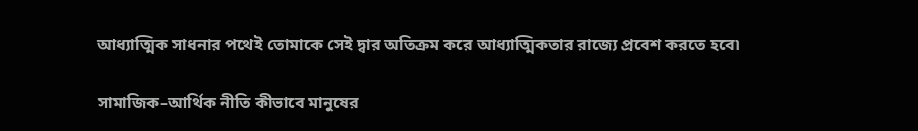আধ্যাত্মিক সাধনার পথেই তোমাকে সেই দ্বার অতিক্রম করে আধ্যাত্মিকতার রাজ্যে প্রবেশ করতে হবে৷

সামাজিক–আর্থিক নীতি কীভাবে মানুষের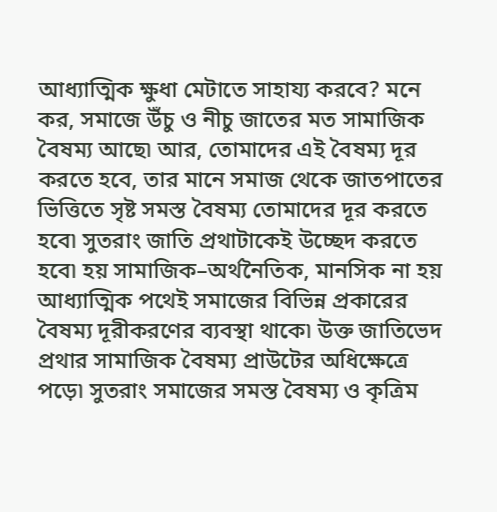আধ্যাত্মিক ক্ষুধা মেটাতে সাহায্য করবে? মনে কর, সমাজে উঁচু ও নীচু জাতের মত সামাজিক বৈষম্য আছে৷ আর, তোমাদের এই বৈষম্য দূর করতে হবে, তার মানে সমাজ থেকে জাতপাতের ভিত্তিতে সৃষ্ট সমস্ত বৈষম্য তোমাদের দূর করতে হবে৷ সুতরাং জাতি প্রথাটাকেই উচ্ছেদ করতে হবে৷ হয় সামাজিক–অর্থনৈতিক, মানসিক না হয় আধ্যাত্মিক পথেই সমাজের বিভিন্ন প্রকারের বৈষম্য দূরীকরণের ব্যবস্থা থাকে৷ উক্ত জাতিভেদ প্রথার সামাজিক বৈষম্য প্রাউটের অধিক্ষেত্রে পড়ে৷ সুতরাং সমাজের সমস্ত বৈষম্য ও কৃত্রিম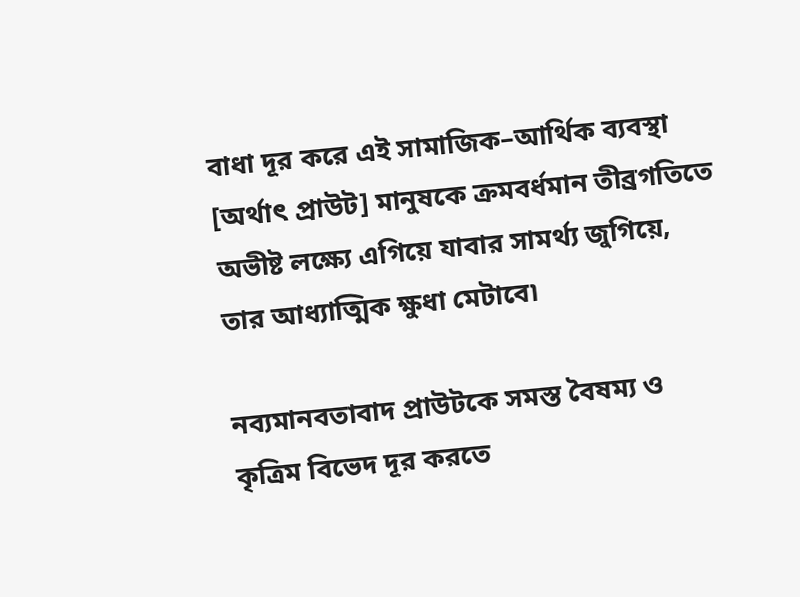বাধা দূর করে এই সামাজিক–আর্থিক ব্যবস্থা [অর্থাৎ প্রাউট] মানুষকে ক্রমবর্ধমান তীব্রগতিতে অভীষ্ট লক্ষ্যে এগিয়ে যাবার সামর্থ্য জুগিয়ে, তার আধ্যাত্মিক ক্ষুধা মেটাবে৷

নব্যমানবতাবাদ প্রাউটকে সমস্ত বৈষম্য ও কৃত্রিম বিভেদ দূর করতে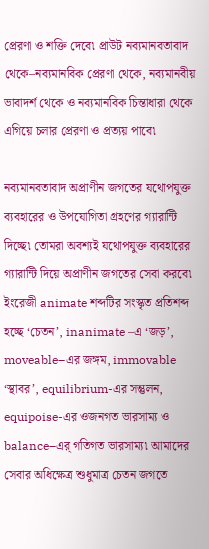প্রেরণা ও শক্তি দেবে৷ প্রাউট নব্যমানবতাবাদ থেকে–নব্যমানবিক প্রেরণা থেকে, নব্যমানবীয় ভাবাদর্শ থেকে ও নব্যমানবিক চিন্তাধারা থেকে এগিয়ে চলার প্রেরণা ও প্রত্যয় পাবে৷

নব্যমানবতাবাদ অপ্রাণীন জগতের যথোপযুক্ত ব্যবহারের ও উপযোগিতা গ্রহণের গ্যারান্টি দিচ্ছে৷ তোমরা অবশ্যই যথোপযুক্ত ব্যবহারের গ্যারান্টি দিয়ে অপ্রাণীন জগতের সেবা করবে৷ ইংরেজী animate শব্দটির সংস্কৃত প্রতিশব্দ হচ্ছে ‘চেতন’, inanimate –এ ‘জড়’, moveable–এর জঙ্গম, immovable ‘স্থাবর’, equilibrium-এর সন্তুলন, equipoise-এর ওজনগত ভারসাম্য ও balance–এর্ গতিগত ভারসাম্য৷ আমাদের সেবার অধিক্ষেত্র শুধুমাত্র চেতন জগতে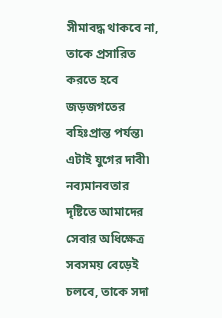সীমাবদ্ধ থাকবে না, তাকে প্রসারিত করতে হবে জড়জগতের বহিঃপ্রান্ত পর্যন্ত৷ এটাই যুগের দাবী৷ নব্যমানবতার দৃষ্টিতে আমাদের সেবার অধিক্ষেত্র সবসময় বেড়েই চলবে, তাকে সদা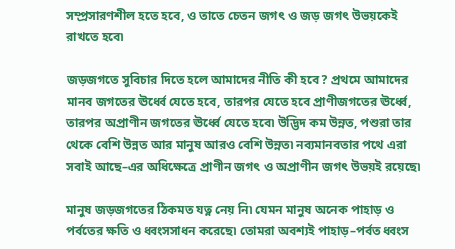সম্প্রসারণশীল হতে হবে, ও তাতে চেতন জগৎ ও জড় জগৎ উভয়কেই রাখতে হবে৷

জড়জগতে সুবিচার দিতে হলে আমাদের নীতি কী হবে? প্রথমে আমাদের মানব জগতের ঊর্ধ্বে যেতে হবে, তারপর যেতে হবে প্রাণীজগতের ঊর্ধ্বে, তারপর অপ্রাণীন জগতের ঊর্ধ্বে যেতে হবে৷ উদ্ভিদ কম উন্নত, পশুরা তার থেকে বেশি উন্নত আর মানুষ আরও বেশি উন্নত৷ নব্যমানবতার পথে এরা সবাই আছে–এর অধিক্ষেত্রে প্রাণীন জগৎ ও অপ্রাণীন জগৎ উভয়ই রয়েছে৷

মানুষ জড়জগতের ঠিকমত যত্ন নেয় নি৷ যেমন মানুষ অনেক পাহাড় ও পর্বতের ক্ষতি ও ধ্বংসসাধন করেছে৷ তোমরা অবশ্যই পাহাড়–পর্বত ধ্বংস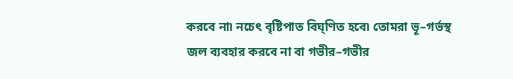করবে না৷ নচেৎ বৃষ্টিপাত বিঘ্ণিত হবে৷ তোমরা ভূ–গর্ভস্থ জল ব্যবহার করবে না বা গভীর–গভীর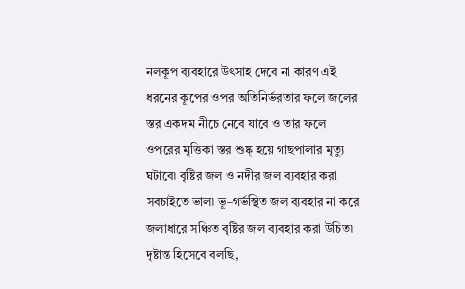নলকূপ ব্যবহারে উৎসাহ দেবে না কারণ এই ধরনের কূপের ওপর অতিনির্ভরতার ফলে জলের স্তর একদম নীচে নেবে যাবে ও তার ফলে ওপরের মৃত্তিকা স্তর শুষ্ক্ হয়ে গাছপালার মৃত্যু ঘটাবে৷ বৃষ্টির জল ও নদীর জল ব্যবহার করা সবচাইতে ভাল৷ ভূ–গর্ভস্থিত জল ব্যবহার না করে জলাধারে সঞ্চিত বৃষ্টির জল ব্যবহার করা উচিত৷ দৃষ্টান্ত হিসেবে বলছি,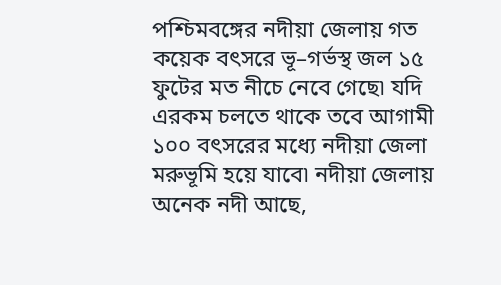পশ্চিমবঙ্গের নদীয়া জেলায় গত কয়েক বৎসরে ভূ–গর্ভস্থ জল ১৫ ফুটের মত নীচে নেবে গেছে৷ যদি এরকম চলতে থাকে তবে আগামী ১০০ বৎসরের মধ্যে নদীয়া জেলা মরুভূমি হয়ে যাবে৷ নদীয়া জেলায় অনেক নদী আছে,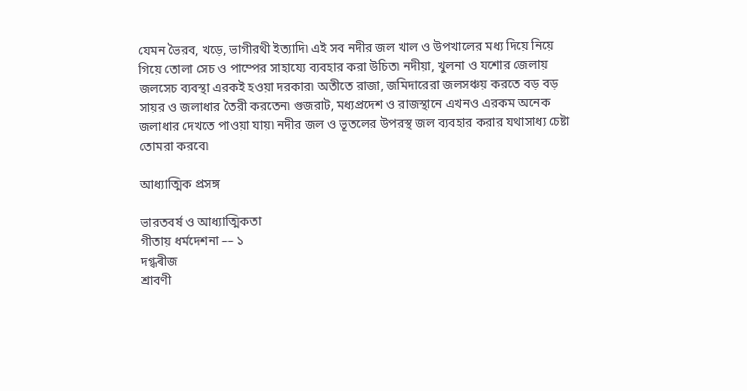যেমন ভৈরব, খড়ে, ভাগীরথী ইত্যাদি৷ এই সব নদীর জল খাল ও উপখালের মধ্য দিয়ে নিয়ে গিয়ে তোলা সেচ ও পাম্পের সাহায্যে ব্যবহার করা উচিত৷ নদীয়া, খুলনা ও যশোর জেলায় জলসেচ ব্যবস্থা এরকই হওয়া দরকার৷ অতীতে রাজা, জমিদারেরা জলসঞ্চয় করতে বড় বড় সায়র ও জলাধার তৈরী করতেন৷ গুজরাট, মধ্যপ্রদেশ ও রাজস্থানে এখনও এরকম অনেক জলাধার দেখতে পাওয়া যায়৷ নদীর জল ও ভূতলের উপরস্থ জল ব্যবহার করার যথাসাধ্য চেষ্টা তোমরা করবে৷

আধ্যাত্মিক প্রসঙ্গ

ভারতবর্ষ ও আধ্যাত্মিকতা
গীতায় ধর্মদেশনা –– ১
দগ্ধৰীজ
শ্রাবণী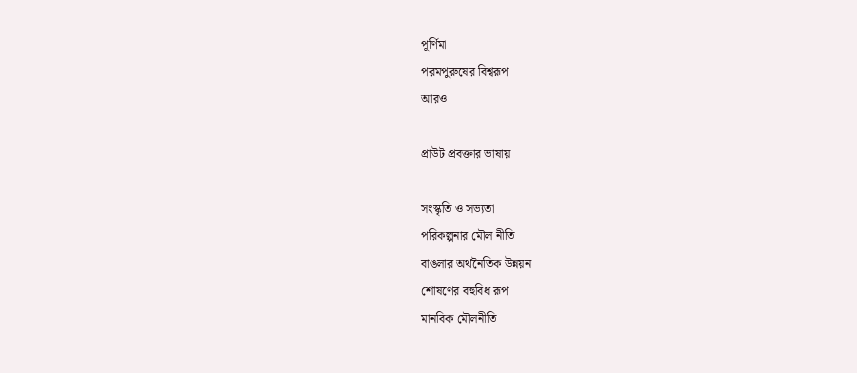পূর্ণিমা
পরমপুরুষের বিশ্বরূপ
আরও

প্রাউট প্রবক্তার ভাষায়

সংস্কৃতি ও সভ্যতা
পরিকল্পনার মৌল নীতি
বাঙলার অর্থনৈতিক উন্নয়ন
শোষণের বহুবিধ রূপ
মানবিক মৌলনীতি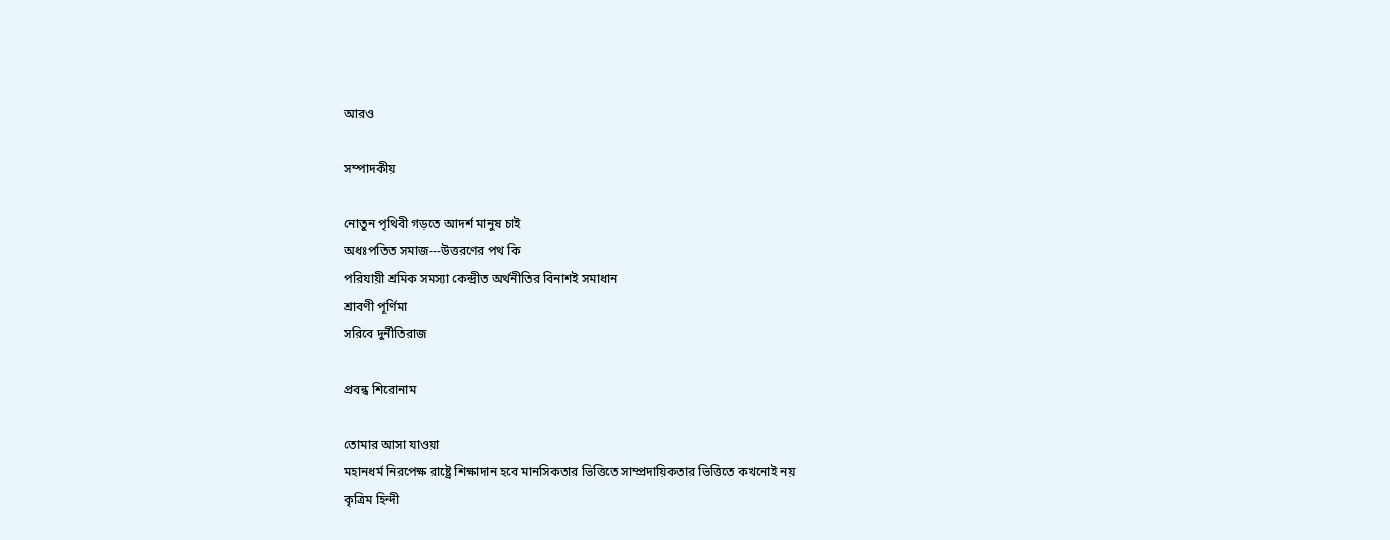আরও

সম্পাদকীয়

নোতুন পৃথিবী গড়তে আদর্শ মানুষ চাই
অধঃপতিত সমাজ---উত্তরণের পথ কি
পরিযায়ী শ্রমিক সমস্যা কেন্দ্রীত অর্থনীতির বিনাশই সমাধান
শ্রাবণী পূর্ণিমা
সরিবে দুর্নীতিরাজ

প্রবন্ধ শিরোনাম

তোমার আসা যাওয়া
মহানধর্ম নিরপেক্ষ রাষ্ট্রে শিক্ষাদান হবে মানসিকতার ভিত্তিতে সাম্প্রদায়িকতার ভিত্তিতে কখনোই নয়
কৃত্রিম হিন্দী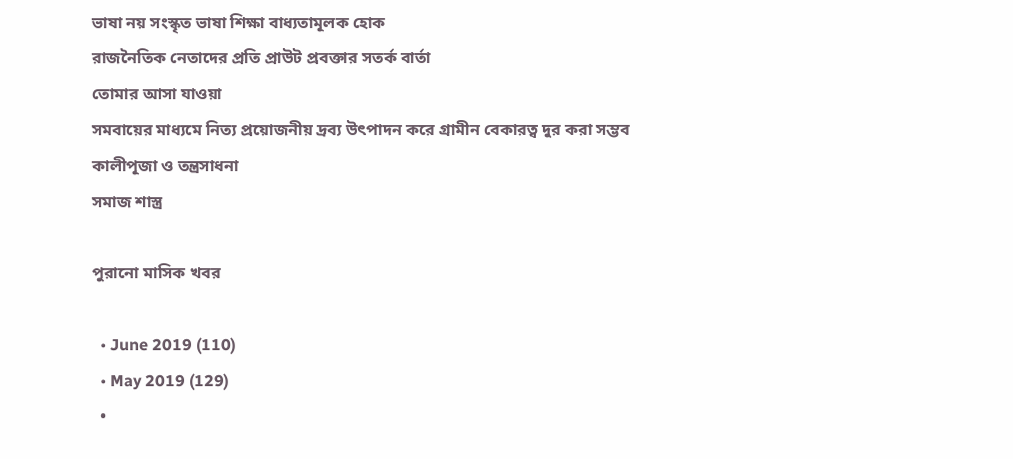ভাষা নয় সংস্কৃত ভাষা শিক্ষা বাধ্যতামূলক হোক
রাজনৈতিক নেতাদের প্রতি প্রাউট প্রবক্তার সতর্ক বার্তা
তোমার আসা যাওয়া
সমবায়ের মাধ্যমে নিত্য প্রয়োজনীয় দ্রব্য উৎপাদন করে গ্রামীন বেকারত্ব দুর করা সম্ভব
কালীপূজা ও তন্ত্রসাধনা
সমাজ শাস্ত্র

পুরানো মাসিক খবর

  • June 2019 (110)
  • May 2019 (129)
  •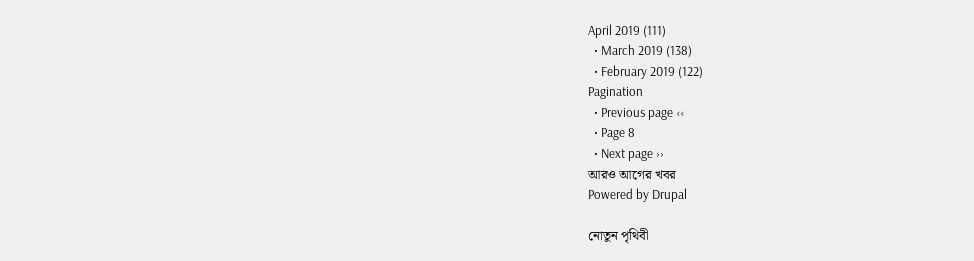April 2019 (111)
  • March 2019 (138)
  • February 2019 (122)
Pagination
  • Previous page ‹‹
  • Page 8
  • Next page ››
আরও আগের খবর
Powered by Drupal

নোতুন পৃথিবী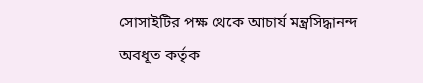সোসাইটির পক্ষ থেকে আচার্য মন্ত্রসিদ্ধানন্দ অবধূত কর্তৃক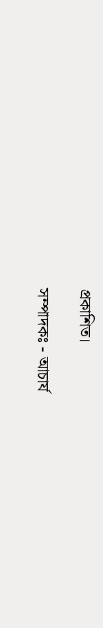প্রকাশিত।

সম্পাদকঃ - আচার্য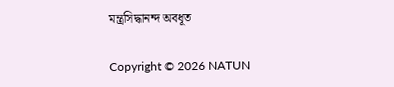মন্ত্রসিদ্ধানন্দ অবধূত

Copyright © 2026 NATUN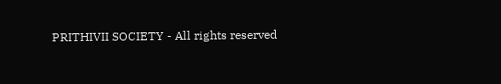PRITHIVII SOCIETY - All rights reserved